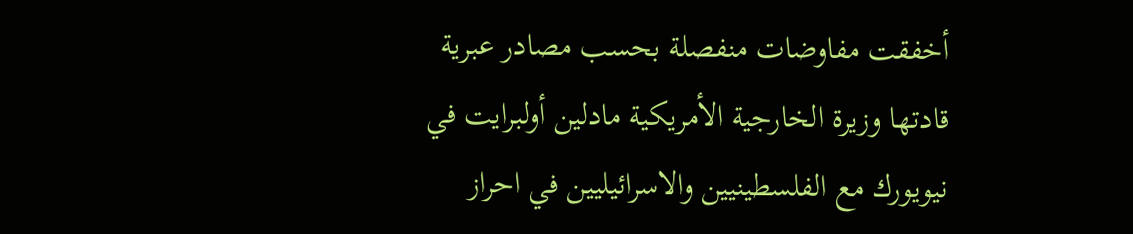أخفقت مفاوضات منفصلة بحسب مصادر عبرية قادتها وزيرة الخارجية الأمريكية مادلين أولبرايت في نيويورك مع الفلسطينيين والاسرائيليين في احراز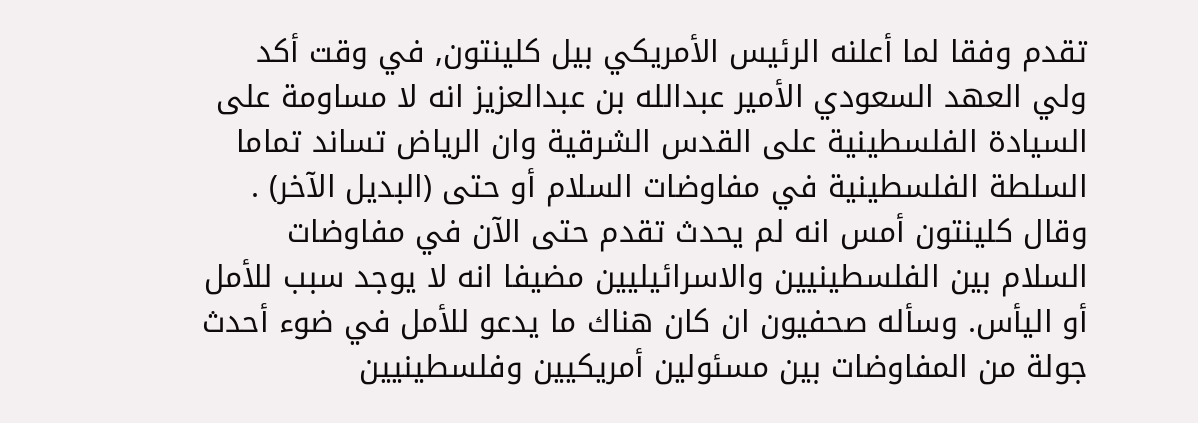تقدم وفقا لما أعلنه الرئيس الأمريكي بيل كلينتون, في وقت أكد ولي العهد السعودي الأمير عبدالله بن عبدالعزيز انه لا مساومة على السيادة الفلسطينية على القدس الشرقية وان الرياض تساند تماما السلطة الفلسطينية في مفاوضات السلام أو حتى (البديل الآخر) . وقال كلينتون أمس انه لم يحدث تقدم حتى الآن في مفاوضات السلام بين الفلسطينيين والاسرائيليين مضيفا انه لا يوجد سبب للأمل أو اليأس. وسأله صحفيون ان كان هناك ما يدعو للأمل في ضوء أحدث جولة من المفاوضات بين مسئولين أمريكيين وفلسطينيين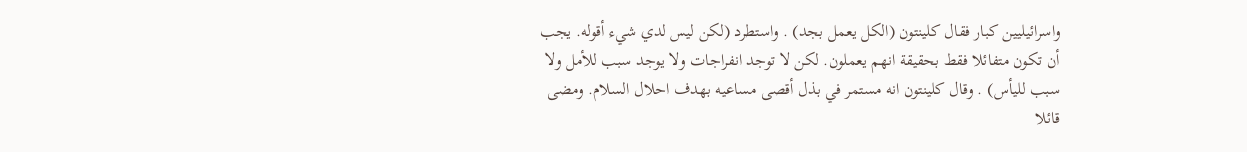واسرائيليين كبار فقال كلينتون (الكل يعمل بجد) . واستطرد (لكن ليس لدي شيء أقوله. يجب أن تكون متفائلا فقط بحقيقة انهم يعملون. لكن لا توجد انفراجات ولا يوجد سبب للأمل ولا سبب لليأس) . وقال كلينتون انه مستمر في بذل أقصى مساعيه بهدف احلال السلام. ومضى قائلا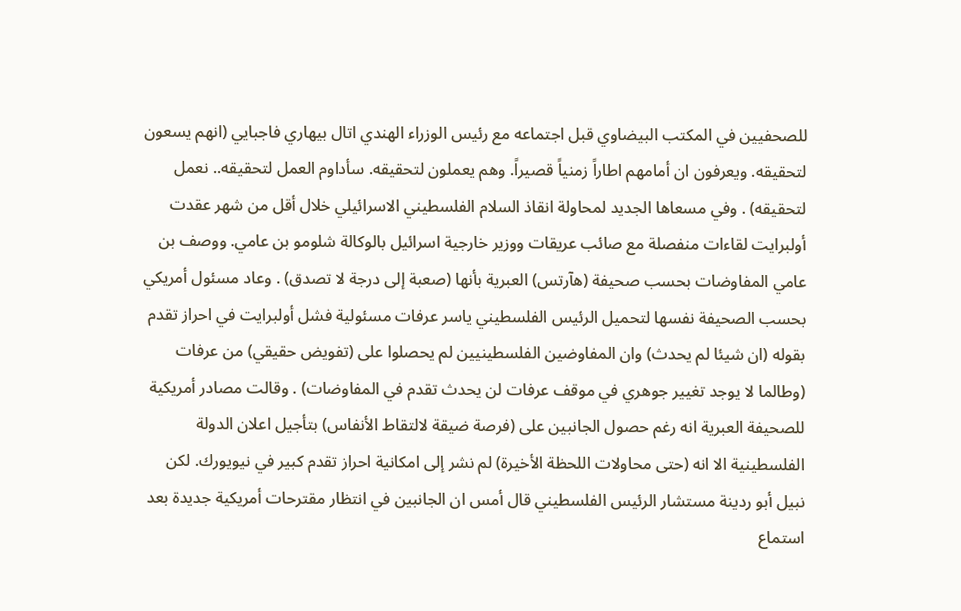للصحفيين في المكتب البيضاوي قبل اجتماعه مع رئيس الوزراء الهندي اتال بيهاري فاجبايي (انهم يسعون لتحقيقه. ويعرفون ان أمامهم اطاراً زمنياً قصيراً. وهم يعملون لتحقيقه. سأداوم العمل لتحقيقه.. نعمل لتحقيقه) . وفي مسعاها الجديد لمحاولة انقاذ السلام الفلسطيني الاسرائيلي خلال أقل من شهر عقدت أولبرايت لقاءات منفصلة مع صائب عريقات ووزير خارجية اسرائيل بالوكالة شلومو بن عامي. ووصف بن عامي المفاوضات بحسب صحيفة (هآرتس) العبرية بأنها (صعبة إلى درجة لا تصدق) . وعاد مسئول أمريكي بحسب الصحيفة نفسها لتحميل الرئيس الفلسطيني ياسر عرفات مسئولية فشل أولبرايت في احراز تقدم بقوله (ان شيئا لم يحدث) وان المفاوضين الفلسطينيين لم يحصلوا على (تفويض حقيقي) من عرفات (وطالما لا يوجد تغيير جوهري في موقف عرفات لن يحدث تقدم في المفاوضات) . وقالت مصادر أمريكية للصحيفة العبرية انه رغم حصول الجانبين على (فرصة ضيقة لالتقاط الأنفاس) بتأجيل اعلان الدولة الفلسطينية الا انه (حتى محاولات اللحظة الأخيرة) لم نشر إلى امكانية احراز تقدم كبير في نيويورك. لكن نبيل أبو ردينة مستشار الرئيس الفلسطيني قال أمس ان الجانبين في انتظار مقترحات أمريكية جديدة بعد استماع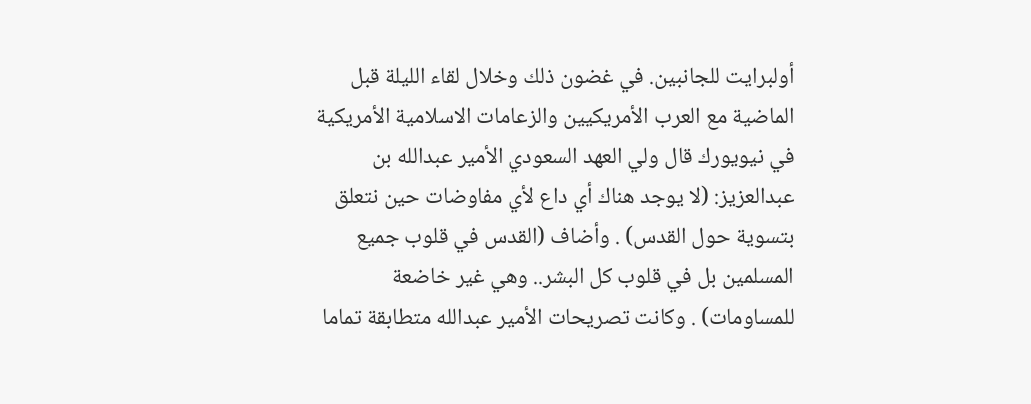أولبرايت للجانبين. في غضون ذلك وخلال لقاء الليلة قبل الماضية مع العرب الأمريكيين والزعامات الاسلامية الأمريكية في نيويورك قال ولي العهد السعودي الأمير عبدالله بن عبدالعزيز: (لا يوجد هناك أي داع لأي مفاوضات حين نتعلق بتسوية حول القدس) . وأضاف (القدس في قلوب جميع المسلمين بل في قلوب كل البشر.. وهي غير خاضعة للمساومات) . وكانت تصريحات الأمير عبدالله متطابقة تماما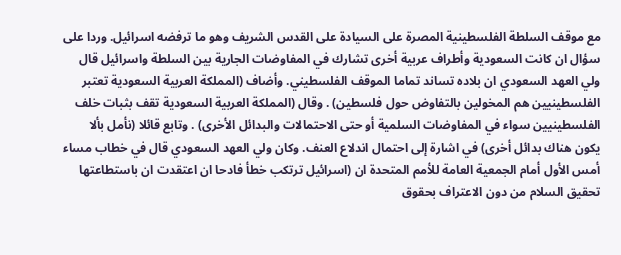مع موقف السلطة الفلسطينية المصرة على السيادة على القدس الشريف وهو ما ترفضه اسرائيل. وردا على سؤال ان كانت السعودية وأطراف عربية أخرى تشارك في المفاوضات الجارية بين السلطة واسرائيل قال ولي العهد السعودي ان بلاده تساند تماما الموقف الفلسطيني. وأضاف (المملكة العربية السعودية تعتبر الفلسطينيين هم المخولين بالتفاوض حول فلسطين) . وقال (المملكة العربية السعودية تقف بثبات خلف الفلسطينيين سواء في المفاوضات السلمية أو حتى الاحتمالات والبدائل الأخرى) . وتابع قائلا (نأمل بألا يكون هناك بدائل أخرى) في اشارة إلى احتمال اندلاع العنف. وكان ولي العهد السعودي قال في خطاب مساء أمس الأول أمام الجمعية العامة للأمم المتحدة ان (اسرائيل ترتكب خطأ فادحا ان اعتقدت ان باستطاعتها تحقيق السلام من دون الاعتراف بحقوق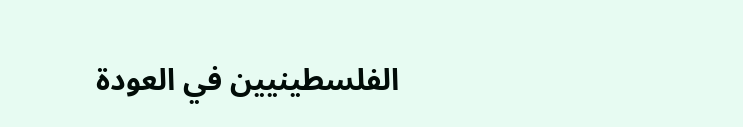الفلسطينيين في العودة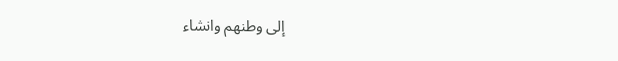إلى وطنهم وانشاء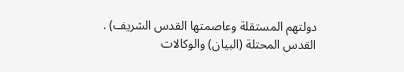دولتهم المستقلة وعاصمتها القدس الشريف) . القدس المحتلة (البيان) والوكالات